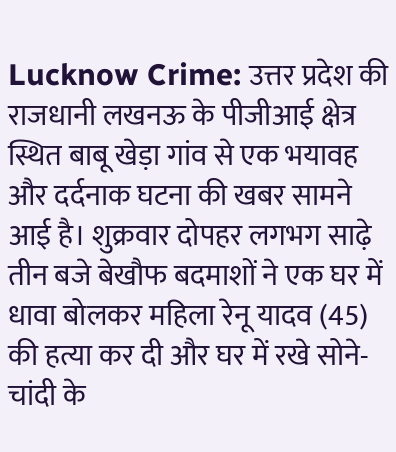Lucknow Crime: उत्तर प्रदेश की राजधानी लखनऊ के पीजीआई क्षेत्र स्थित बाबू खेड़ा गांव से एक भयावह और दर्दनाक घटना की खबर सामने आई है। शुक्रवार दोपहर लगभग साढ़े तीन बजे बेखौफ बदमाशों ने एक घर में धावा बोलकर महिला रेनू यादव (45) की हत्या कर दी और घर में रखे सोने-चांदी के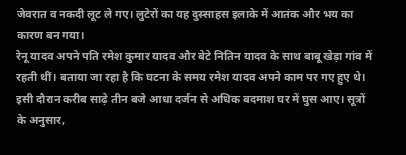जेवरात व नकदी लूट ले गए। लुटेरों का यह दुस्साहस इलाके में आतंक और भय का कारण बन गया।
रेनू यादव अपने पति रमेश कुमार यादव और बेटे नितिन यादव के साथ बाबू खेड़ा गांव में रहती थीं। बताया जा रहा है कि घटना के समय रमेश यादव अपने काम पर गए हुए थे। इसी दौरान करीब साढ़े तीन बजे आधा दर्जन से अधिक बदमाश घर में घुस आए। सूत्रों के अनुसार,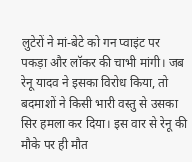लुटेरों ने मां-बेटे को गन प्वाइंट पर पकड़ा और लॉकर की चाभी मांगी। जब रेनू यादव ने इसका विरोध किया, तो बदमाशों ने किसी भारी वस्तु से उसका सिर हमला कर दिया। इस वार से रेनू की मौके पर ही मौत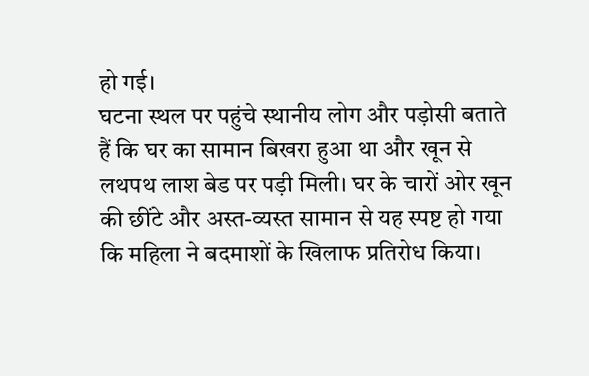हो गई।
घटना स्थल पर पहुंचे स्थानीय लोग और पड़ोसी बताते हैं कि घर का सामान बिखरा हुआ था और खून से लथपथ लाश बेड पर पड़ी मिली। घर के चारों ओर खून की छींटे और अस्त-व्यस्त सामान से यह स्पष्ट हो गया कि महिला ने बदमाशों के खिलाफ प्रतिरोध किया।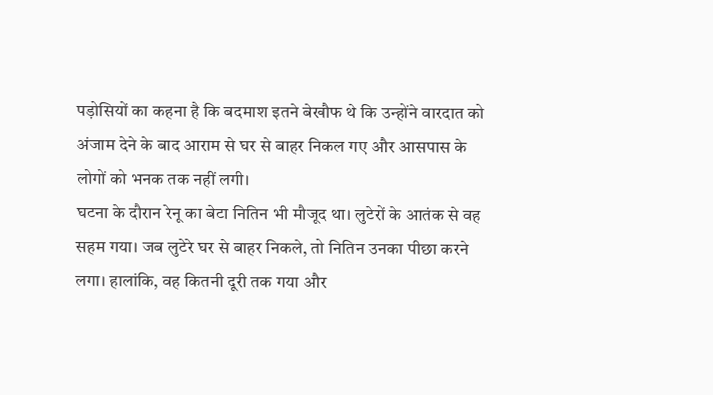पड़ोसियों का कहना है कि बदमाश इतने बेखौफ थे कि उन्होंने वारदात को अंजाम देने के बाद आराम से घर से बाहर निकल गए और आसपास के लोगों को भनक तक नहीं लगी।
घटना के दौरान रेनू का बेटा नितिन भी मौजूद था। लुटेरों के आतंक से वह सहम गया। जब लुटेरे घर से बाहर निकले, तो नितिन उनका पीछा करने लगा। हालांकि, वह कितनी दूरी तक गया और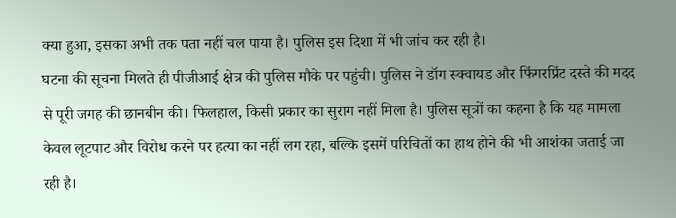क्या हुआ, इसका अभी तक पता नहीं चल पाया है। पुलिस इस दिशा में भी जांच कर रही है।
घटना की सूचना मिलते ही पीजीआई क्षेत्र की पुलिस मौके पर पहुंची। पुलिस ने डॉग स्क्वायड और फिंगरप्रिंट दस्ते की मदद से पूरी जगह की छानबीन की। फिलहाल, किसी प्रकार का सुराग नहीं मिला है। पुलिस सूत्रों का कहना है कि यह मामला केवल लूटपाट और विरोध करने पर हत्या का नहीं लग रहा, बल्कि इसमें परिचितों का हाथ होने की भी आशंका जताई जा रही है।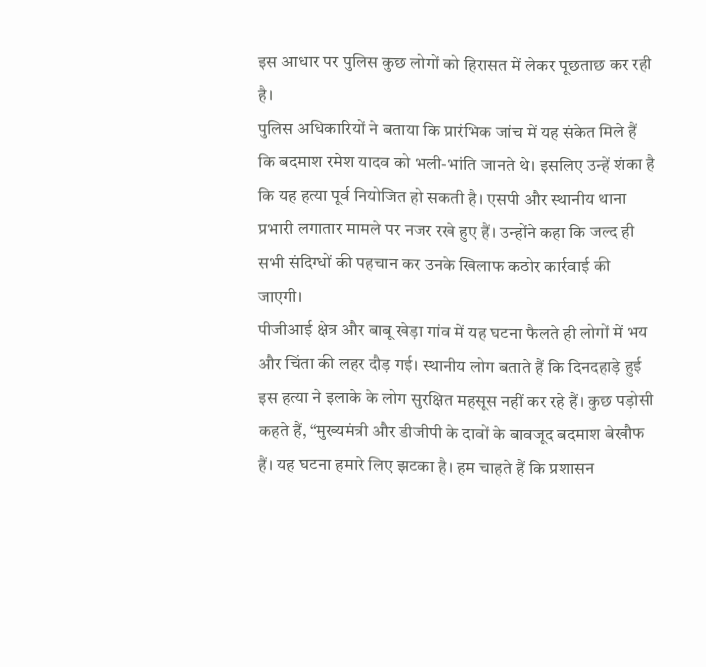इस आधार पर पुलिस कुछ लोगों को हिरासत में लेकर पूछताछ कर रही है।
पुलिस अधिकारियों ने बताया कि प्रारंभिक जांच में यह संकेत मिले हैं कि बदमाश रमेश यादव को भली-भांति जानते थे। इसलिए उन्हें शंका है कि यह हत्या पूर्व नियोजित हो सकती है। एसपी और स्थानीय थाना प्रभारी लगातार मामले पर नजर रखे हुए हैं। उन्होंने कहा कि जल्द ही सभी संदिग्धों की पहचान कर उनके खिलाफ कठोर कार्रवाई की जाएगी।
पीजीआई क्षेत्र और बाबू खेड़ा गांव में यह घटना फैलते ही लोगों में भय और चिंता की लहर दौड़ गई। स्थानीय लोग बताते हैं कि दिनदहाड़े हुई इस हत्या ने इलाके के लोग सुरक्षित महसूस नहीं कर रहे हैं। कुछ पड़ोसी कहते हैं, “मुख्यमंत्री और डीजीपी के दावों के बावजूद बदमाश बेखौफ हैं। यह घटना हमारे लिए झटका है। हम चाहते हैं कि प्रशासन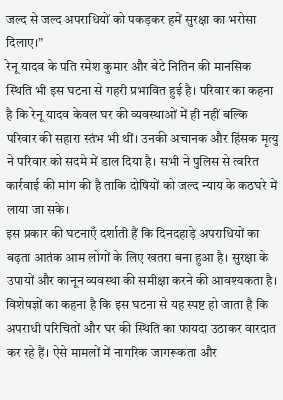जल्द से जल्द अपराधियों को पकड़कर हमें सुरक्षा का भरोसा दिलाए।”
रेनू यादव के पति रमेश कुमार और बेटे नितिन की मानसिक स्थिति भी इस घटना से गहरी प्रभावित हुई है। परिवार का कहना है कि रेनू यादव केवल घर की व्यवस्थाओं में ही नहीं बल्कि परिवार की सहारा स्तंभ भी थीं। उनकी अचानक और हिंसक मृत्यु ने परिवार को सदमे में डाल दिया है। सभी ने पुलिस से त्वरित कार्रवाई की मांग की है ताकि दोषियों को जल्द न्याय के कठघरे में लाया जा सके।
इस प्रकार की घटनाएँ दर्शाती हैं कि दिनदहाड़े अपराधियों का बढ़ता आतंक आम लोगों के लिए खतरा बना हुआ है। सुरक्षा के उपायों और कानून व्यवस्था की समीक्षा करने की आवश्यकता है। विशेषज्ञों का कहना है कि इस घटना से यह स्पष्ट हो जाता है कि अपराधी परिचितों और घर की स्थिति का फायदा उठाकर वारदात कर रहे हैं। ऐसे मामलों में नागरिक जागरूकता और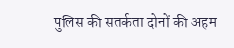पुलिस की सतर्कता दोनों की अहम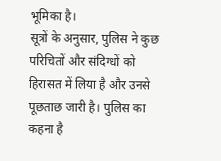भूमिका है।
सूत्रों के अनुसार, पुलिस ने कुछ परिचितों और संदिग्धों को हिरासत में लिया है और उनसे पूछताछ जारी है। पुलिस का कहना है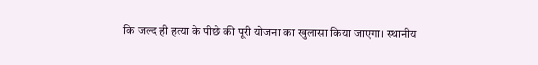कि जल्द ही हत्या के पीछे की पूरी योजना का खुलासा किया जाएगा। स्थानीय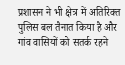प्रशासन ने भी क्षेत्र में अतिरिक्त पुलिस बल तैनात किया है और गांव वासियों को सतर्क रहने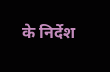के निर्देश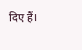दिए हैं।